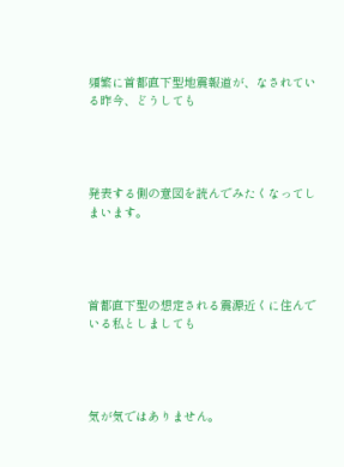頻繁に首都直下型地震報道が、なされている昨今、どうしても




発表する側の意図を読んでみたくなってしまいます。




首都直下型の想定される震源近くに住んでいる私としましても




気が気ではありません。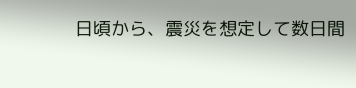日頃から、震災を想定して数日間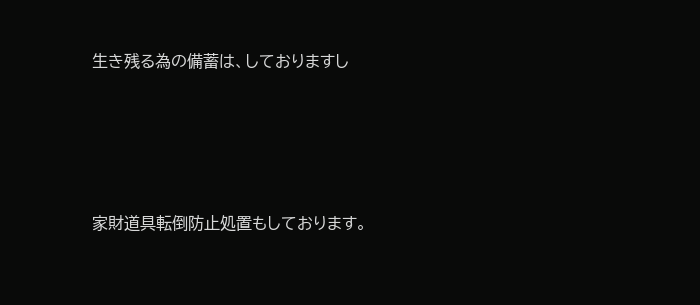生き残る為の備蓄は、しておりますし




家財道具転倒防止処置もしております。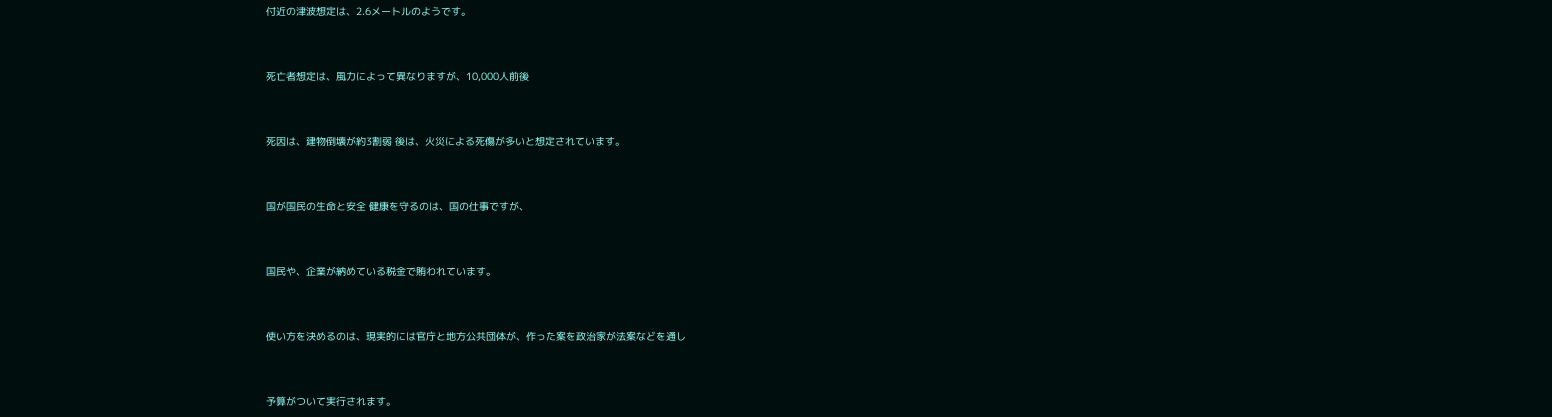付近の津波想定は、2.6メートルのようです。




死亡者想定は、風力によって異なりますが、10,000人前後




死因は、建物倒壊が約3割弱 後は、火災による死傷が多いと想定されています。




国が国民の生命と安全 健康を守るのは、国の仕事ですが、




国民や、企業が納めている税金で賄われています。




使い方を決めるのは、現実的には官庁と地方公共団体が、作った案を政治家が法案などを通し




予算がついて実行されます。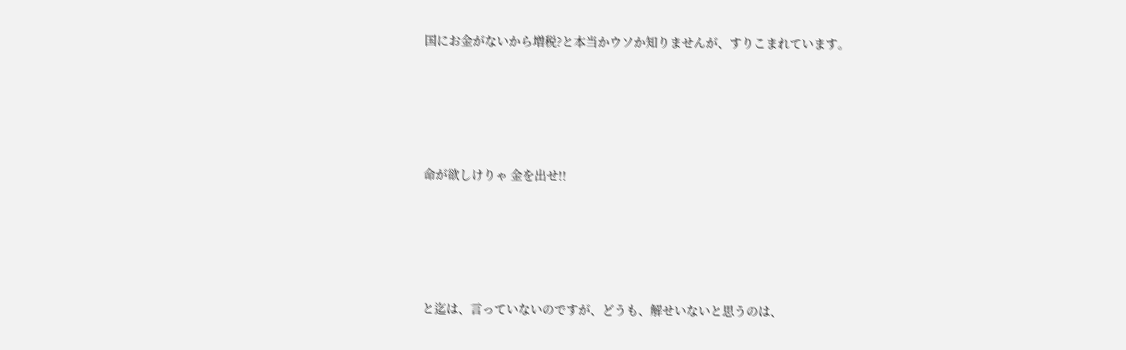国にお金がないから増税?と本当かウソか知りませんが、すりこまれています。




命が欲しけりゃ 金を出せ!!




と迄は、言っていないのですが、どうも、解せいないと思うのは、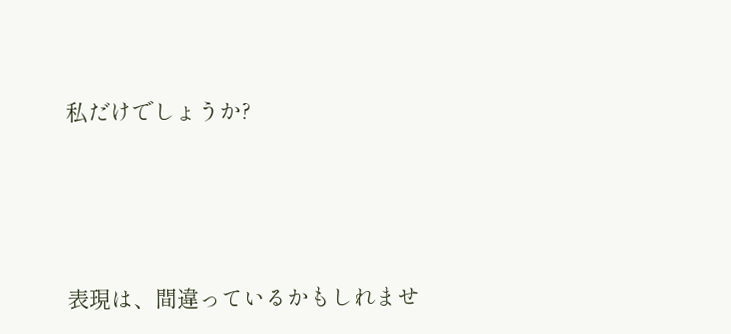私だけでしょうか?




表現は、間違っているかもしれませ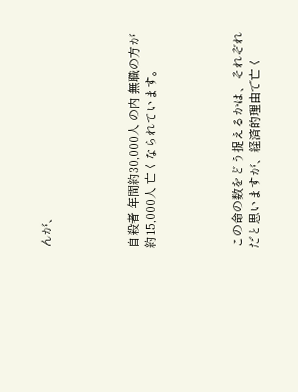んが、




自殺者 年間約30,000人 の内 無職の方が約15,000人 亡くなられています。




この命の数をどう捉えるかは、それぞれだと思いますが、経済的理由で亡く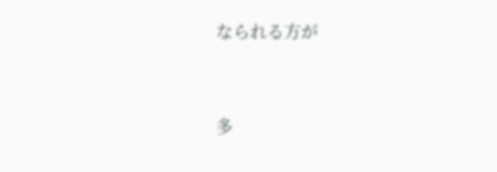なられる方が




多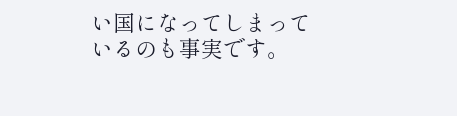い国になってしまっているのも事実です。